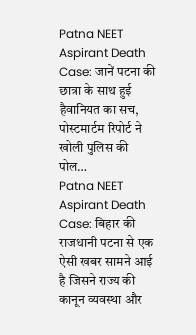Patna NEET Aspirant Death Case: जानें पटना की छात्रा के साथ हुई हैवानियत का सच, पोस्टमार्टम रिपोर्ट ने खोली पुलिस की पोल…
Patna NEET Aspirant Death Case: बिहार की राजधानी पटना से एक ऐसी खबर सामने आई है जिसने राज्य की कानून व्यवस्था और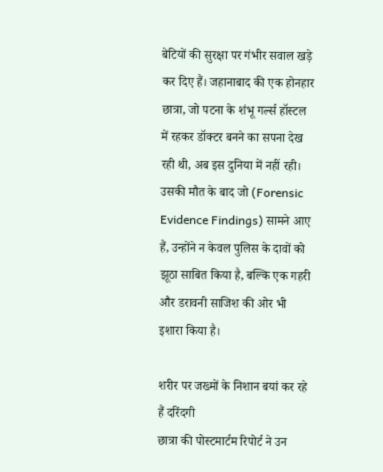बेटियों की सुरक्षा पर गंभीर सवाल खड़े कर दिए हैं। जहानाबाद की एक होनहार छात्रा, जो पटना के शंभू गर्ल्स हॉस्टल में रहकर डॉक्टर बनने का सपना देख रही थी, अब इस दुनिया में नहीं रही। उसकी मौत के बाद जो (Forensic Evidence Findings) सामने आए हैं, उन्होंने न केवल पुलिस के दावों को झूठा साबित किया है, बल्कि एक गहरी और डरावनी साजिश की ओर भी इशारा किया है।

शरीर पर जख्मों के निशान बयां कर रहे हैं दरिंदगी
छात्रा की पोस्टमार्टम रिपोर्ट ने उन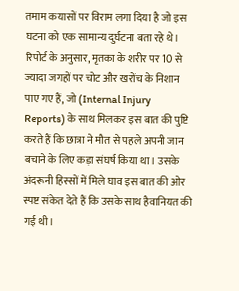तमाम कयासों पर विराम लगा दिया है जो इस घटना को एक सामान्य दुर्घटना बता रहे थे। रिपोर्ट के अनुसार, मृतका के शरीर पर 10 से ज्यादा जगहों पर चोट और खरोंच के निशान पाए गए हैं, जो (Internal Injury Reports) के साथ मिलकर इस बात की पुष्टि करते हैं कि छात्रा ने मौत से पहले अपनी जान बचाने के लिए कड़ा संघर्ष किया था। उसके अंदरूनी हिस्सों में मिले घाव इस बात की ओर स्पष्ट संकेत देते हैं कि उसके साथ हैवानियत की गई थी।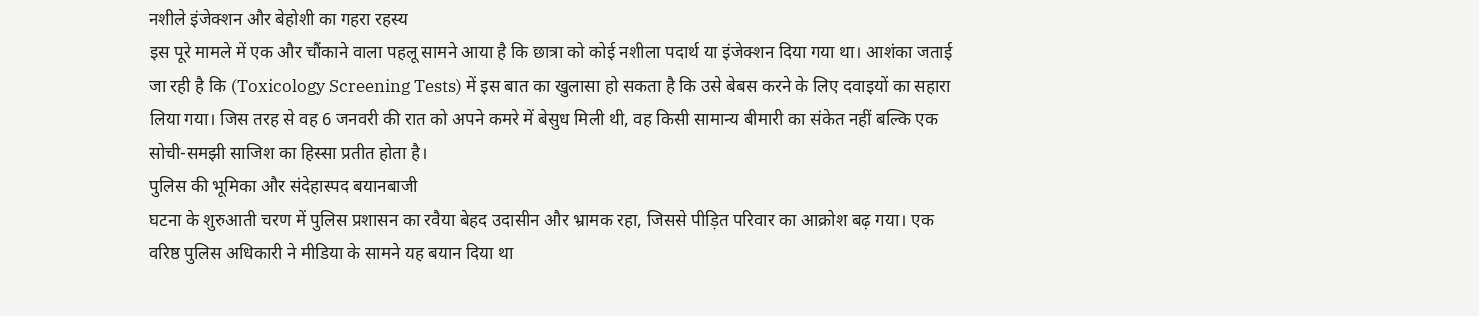नशीले इंजेक्शन और बेहोशी का गहरा रहस्य
इस पूरे मामले में एक और चौंकाने वाला पहलू सामने आया है कि छात्रा को कोई नशीला पदार्थ या इंजेक्शन दिया गया था। आशंका जताई जा रही है कि (Toxicology Screening Tests) में इस बात का खुलासा हो सकता है कि उसे बेबस करने के लिए दवाइयों का सहारा लिया गया। जिस तरह से वह 6 जनवरी की रात को अपने कमरे में बेसुध मिली थी, वह किसी सामान्य बीमारी का संकेत नहीं बल्कि एक सोची-समझी साजिश का हिस्सा प्रतीत होता है।
पुलिस की भूमिका और संदेहास्पद बयानबाजी
घटना के शुरुआती चरण में पुलिस प्रशासन का रवैया बेहद उदासीन और भ्रामक रहा, जिससे पीड़ित परिवार का आक्रोश बढ़ गया। एक वरिष्ठ पुलिस अधिकारी ने मीडिया के सामने यह बयान दिया था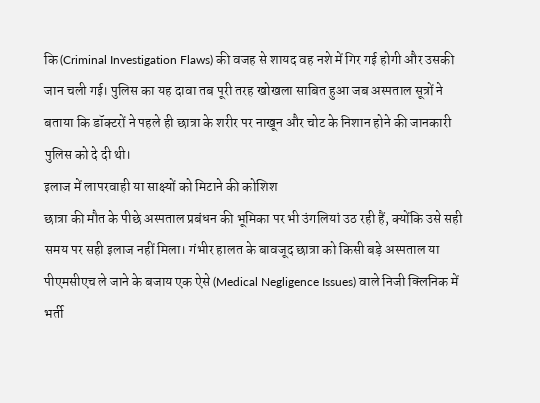कि (Criminal Investigation Flaws) की वजह से शायद वह नशे में गिर गई होगी और उसकी जान चली गई। पुलिस का यह दावा तब पूरी तरह खोखला साबित हुआ जब अस्पताल सूत्रों ने बताया कि डॉक्टरों ने पहले ही छात्रा के शरीर पर नाखून और चोट के निशान होने की जानकारी पुलिस को दे दी थी।
इलाज में लापरवाही या साक्ष्यों को मिटाने की कोशिश
छात्रा की मौत के पीछे अस्पताल प्रबंधन की भूमिका पर भी उंगलियां उठ रही हैं, क्योंकि उसे सही समय पर सही इलाज नहीं मिला। गंभीर हालत के बावजूद छात्रा को किसी बड़े अस्पताल या पीएमसीएच ले जाने के बजाय एक ऐसे (Medical Negligence Issues) वाले निजी क्लिनिक में भर्ती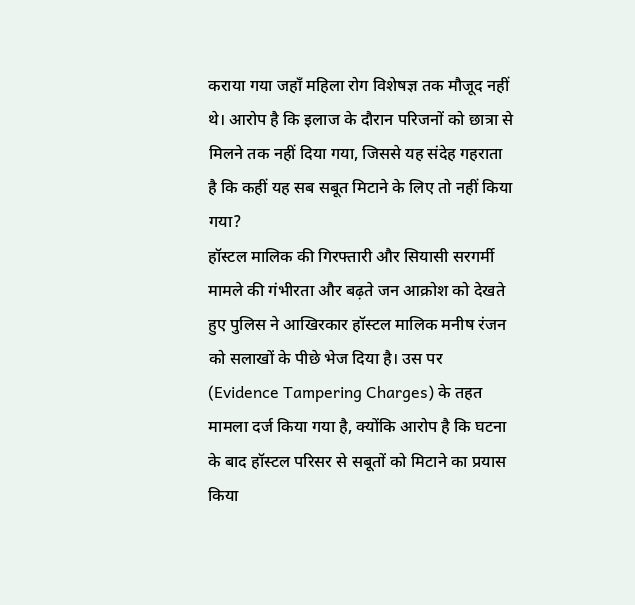कराया गया जहाँ महिला रोग विशेषज्ञ तक मौजूद नहीं थे। आरोप है कि इलाज के दौरान परिजनों को छात्रा से मिलने तक नहीं दिया गया, जिससे यह संदेह गहराता है कि कहीं यह सब सबूत मिटाने के लिए तो नहीं किया गया?
हॉस्टल मालिक की गिरफ्तारी और सियासी सरगर्मी
मामले की गंभीरता और बढ़ते जन आक्रोश को देखते हुए पुलिस ने आखिरकार हॉस्टल मालिक मनीष रंजन को सलाखों के पीछे भेज दिया है। उस पर (Evidence Tampering Charges) के तहत मामला दर्ज किया गया है, क्योंकि आरोप है कि घटना के बाद हॉस्टल परिसर से सबूतों को मिटाने का प्रयास किया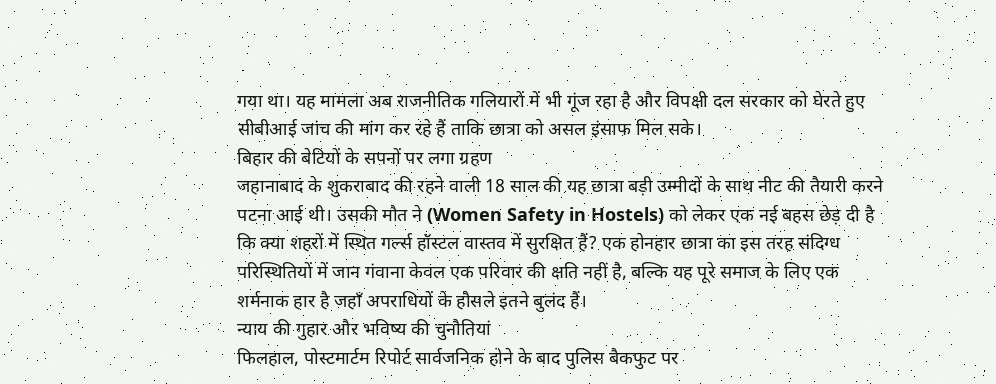गया था। यह मामला अब राजनीतिक गलियारों में भी गूंज रहा है और विपक्षी दल सरकार को घेरते हुए सीबीआई जांच की मांग कर रहे हैं ताकि छात्रा को असल इंसाफ मिल सके।
बिहार की बेटियों के सपनों पर लगा ग्रहण
जहानाबाद के शुकराबाद की रहने वाली 18 साल की यह छात्रा बड़ी उम्मीदों के साथ नीट की तैयारी करने पटना आई थी। उसकी मौत ने (Women Safety in Hostels) को लेकर एक नई बहस छेड़ दी है कि क्या शहरों में स्थित गर्ल्स हॉस्टल वास्तव में सुरक्षित हैं? एक होनहार छात्रा का इस तरह संदिग्ध परिस्थितियों में जान गंवाना केवल एक परिवार की क्षति नहीं है, बल्कि यह पूरे समाज के लिए एक शर्मनाक हार है जहाँ अपराधियों के हौसले इतने बुलंद हैं।
न्याय की गुहार और भविष्य की चुनौतियां
फिलहाल, पोस्टमार्टम रिपोर्ट सार्वजनिक होने के बाद पुलिस बैकफुट पर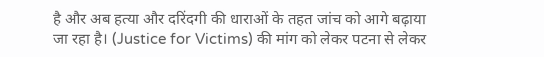है और अब हत्या और दरिंदगी की धाराओं के तहत जांच को आगे बढ़ाया जा रहा है। (Justice for Victims) की मांग को लेकर पटना से लेकर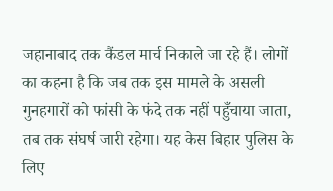जहानाबाद तक कैंडल मार्च निकाले जा रहे हैं। लोगों का कहना है कि जब तक इस मामले के असली गुनहगारों को फांसी के फंदे तक नहीं पहुँचाया जाता, तब तक संघर्ष जारी रहेगा। यह केस बिहार पुलिस के लिए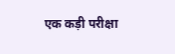एक कड़ी परीक्षा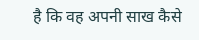है कि वह अपनी साख कैसे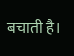बचाती है।